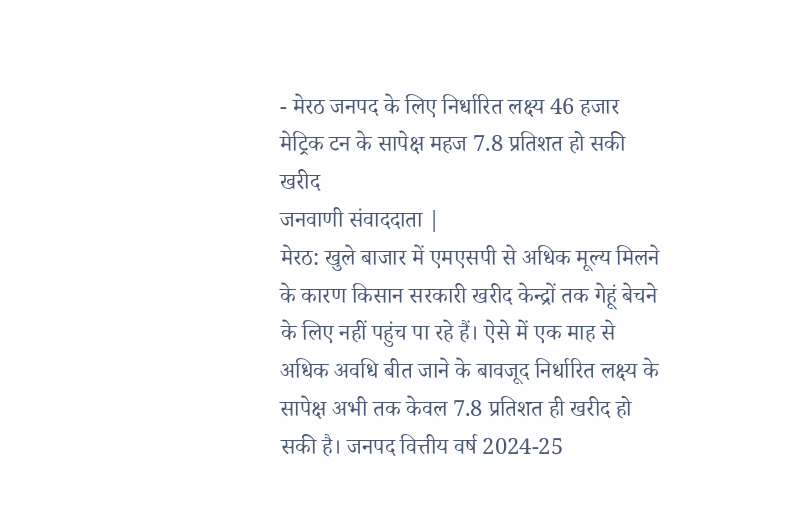- मेरठ जनपद के लिए निर्धारित लक्ष्य 46 हजार मेट्रिक टन के सापेक्ष महज 7.8 प्रतिशत हो सकी खरीद
जनवाणी संवाददाता |
मेरठ: खुले बाजार में एमएसपी से अधिक मूल्य मिलने के कारण किसान सरकारी खरीद केन्द्रों तक गेहूं बेचने के लिए नहीं पहुंच पा रहे हैं। ऐसे में एक माह से अधिक अवधि बीत जाने के बावजूद निर्धारित लक्ष्य के सापेक्ष अभी तक केवल 7.8 प्रतिशत ही खरीद हो सकी है। जनपद वित्तीय वर्ष 2024-25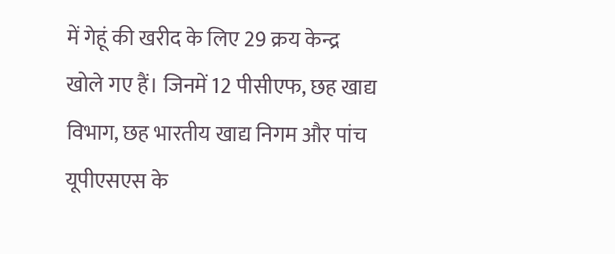में गेहूं की खरीद के लिए 29 क्रय केन्द्र खोले गए हैं। जिनमें 12 पीसीएफ, छह खाद्य विभाग, छह भारतीय खाद्य निगम और पांच यूपीएसएस के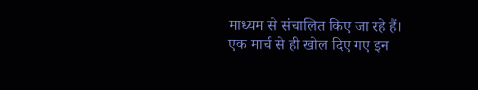माध्यम से संचालित किए जा रहे हैं।
एक मार्च से ही खोल दिए गए इन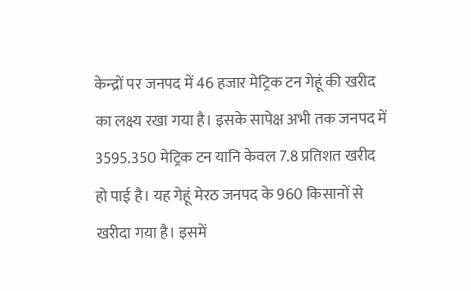केन्द्रों पर जनपद में 46 हजार मेट्रिक टन गेहूं की खरीद का लक्ष्य रखा गया है। इसके सापेक्ष अभी तक जनपद में 3595.350 मेट्रिक टन यानि केवल 7.8 प्रतिशत खरीद हो पाई है। यह गेहूं मेरठ जनपद के 960 किसानों से खरीदा गया है। इसमें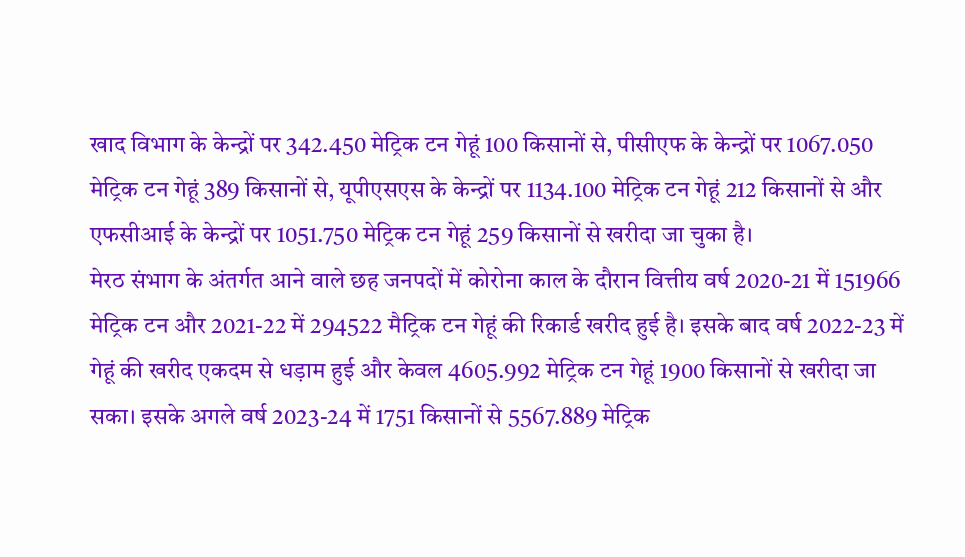खाद विभाग के केन्द्रों पर 342.450 मेट्रिक टन गेहूं 100 किसानों से, पीसीएफ के केन्द्रों पर 1067.050 मेट्रिक टन गेहूं 389 किसानों से, यूपीएसएस के केन्द्रों पर 1134.100 मेट्रिक टन गेहूं 212 किसानों से और एफसीआई के केन्द्रों पर 1051.750 मेट्रिक टन गेहूं 259 किसानों से खरीदा जा चुका है।
मेरठ संभाग के अंतर्गत आने वाले छह जनपदों में कोरोना काल के दौरान वित्तीय वर्ष 2020-21 में 151966 मेट्रिक टन और 2021-22 में 294522 मैट्रिक टन गेहूं की रिकार्ड खरीद हुई है। इसके बाद वर्ष 2022-23 में गेहूं की खरीद एकदम से धड़ाम हुई और केवल 4605.992 मेट्रिक टन गेहूं 1900 किसानों से खरीदा जा सका। इसके अगले वर्ष 2023-24 में 1751 किसानों से 5567.889 मेट्रिक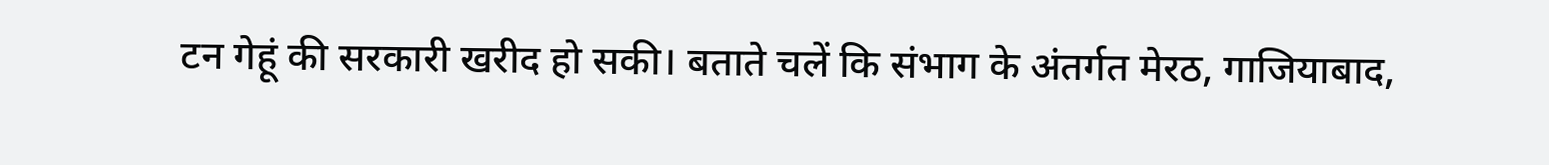टन गेहूं की सरकारी खरीद हो सकी। बताते चलें कि संभाग के अंतर्गत मेरठ, गाजियाबाद,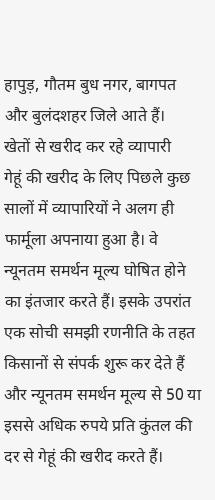हापुड़, गौतम बुध नगर, बागपत और बुलंदशहर जिले आते हैं।
खेतों से खरीद कर रहे व्यापारी
गेहूं की खरीद के लिए पिछले कुछ सालों में व्यापारियों ने अलग ही फार्मूला अपनाया हुआ है। वे न्यूनतम समर्थन मूल्य घोषित होने का इंतजार करते हैं। इसके उपरांत एक सोची समझी रणनीति के तहत किसानों से संपर्क शुरू कर देते हैं और न्यूनतम समर्थन मूल्य से 50 या इससे अधिक रुपये प्रति कुंतल की दर से गेहूं की खरीद करते हैं।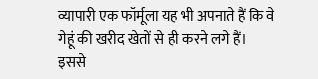व्यापारी एक फॉर्मूला यह भी अपनाते हैं कि वे गेहूं की खरीद खेतों से ही करने लगे हैं।
इससे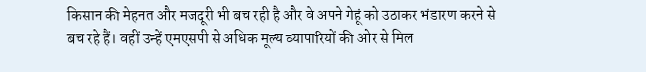किसान की मेहनत और मजदूरी भी बच रही है और वे अपने गेहूं को उठाकर भंडारण करने से बच रहे हैं। वहीं उन्हें एमएसपी से अधिक मूल्य व्यापारियों की ओर से मिल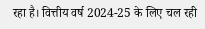रहा है। वित्तीय वर्ष 2024-25 के लिए चल रही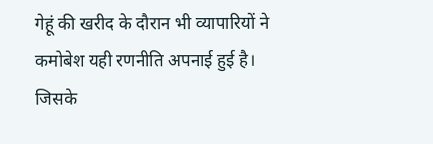गेहूं की खरीद के दौरान भी व्यापारियों ने कमोबेश यही रणनीति अपनाई हुई है। जिसके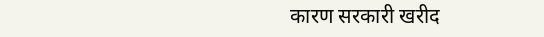कारण सरकारी खरीद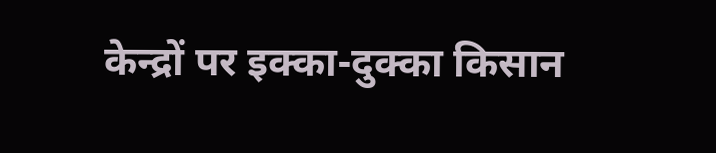केन्द्रों पर इक्का-दुक्का किसान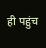ही पहुंच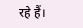रहे हैं।